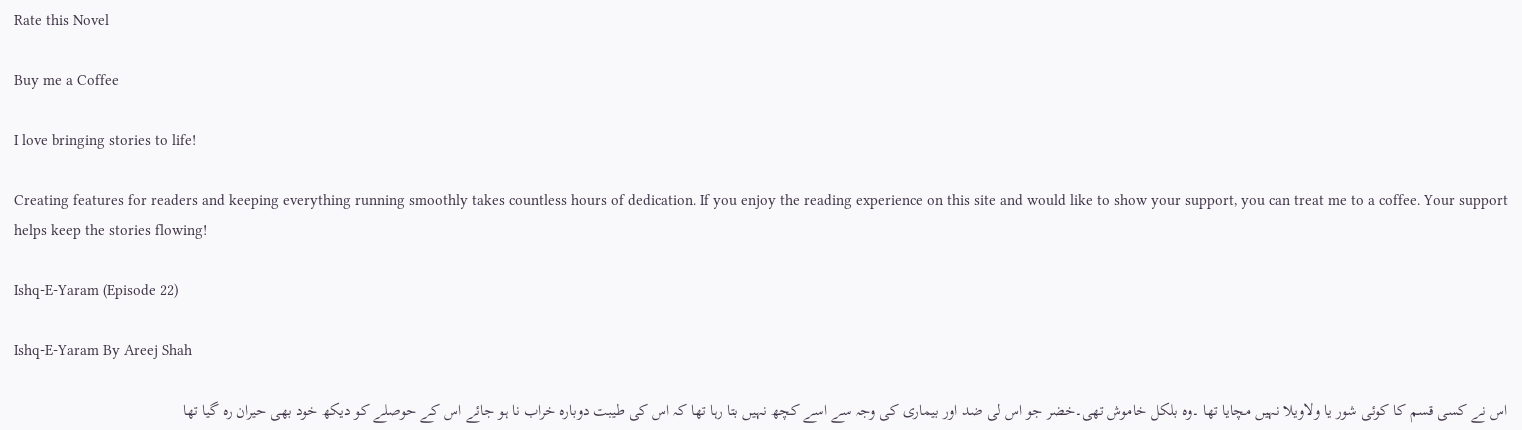Rate this Novel

Buy me a Coffee

I love bringing stories to life!

Creating features for readers and keeping everything running smoothly takes countless hours of dedication. If you enjoy the reading experience on this site and would like to show your support, you can treat me to a coffee. Your support helps keep the stories flowing!

Ishq-E-Yaram (Episode 22)

Ishq-E-Yaram By Areej Shah

اس نے کسی قسم کا کوئی شور یا ولاویلا نہیں مچایا تھا ۔وہ بلکل خاموش تھی۔خضر جو اس لی ضد اور بیماری کی وجہ سے اسے کچھ نہیں بتا رہا تھا کہ اس کی طیبت دوبارہ خراب نا ہو جائے اس کے حوصلے کو دیکھ خود بھی حیران رہ گیا تھا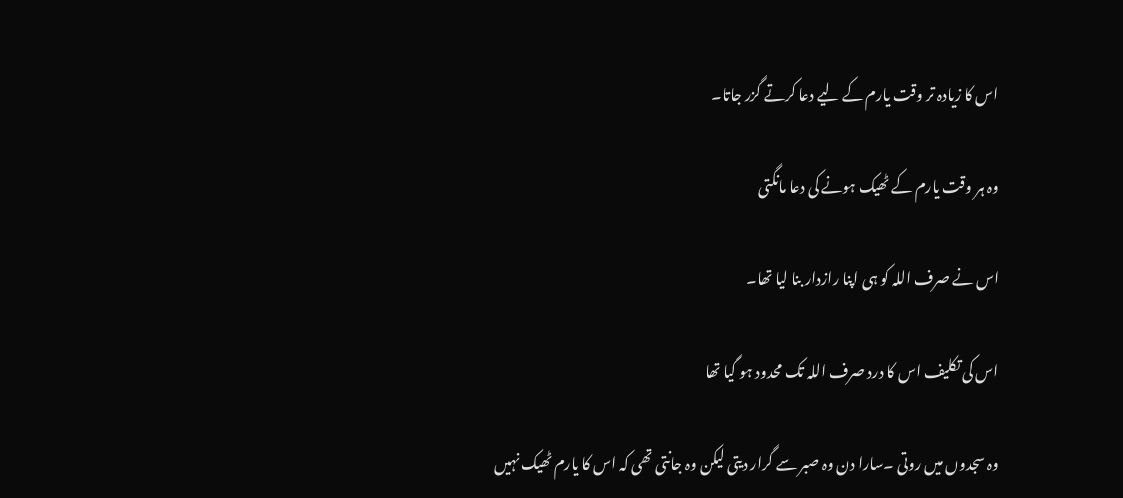اس کا زیادہ تر وقت یارم کے لیے دعا کرتے گزر جاتا۔

وہ ہر وقت یارم کے ٹھیک ہونے کی دعا مانگتی

اس نے صرف اللہ کو ہی اپنا رازدار بنا لیا تھا۔

اس کی تکلیف اس کا درد صرف اللہ تک محدود ہو گیا تھا

وہ سجدوں میں روتی ۔سارا دن وہ صبر سے گرار دیتی لیکن وہ جانتی تھی کہ اس کا یارم ٹھیک نہیں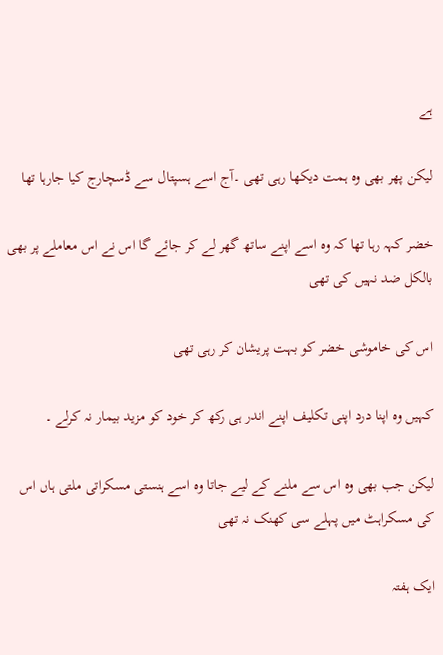ہے

لیکن پھر بھی وہ ہمت دیکھا رہی تھی ۔آج اسے ہسپتال سے ڈسچارج کیا جارہا تھا

خضر کہہ رہا تھا کہ وہ اسے اپنے ساتھ گھر لے کر جائے گا اس نے اس معاملے پر بھی بالکل ضد نہیں کی تھی

اس کی خاموشی خضر کو بہت پریشان کر رہی تھی

کہیں وہ اپنا درد اپنی تکلیف اپنے اندر ہی رکھ کر خود کو مزید بیمار نہ کرلے ۔

لیکن جب بھی وہ اس سے ملنے کے لیے جاتا وہ اسے ہنستی مسکراتی ملتی ہاں اس کی مسکراہٹ میں پہلے سی کھنک نہ تھی

ایک ہفتہ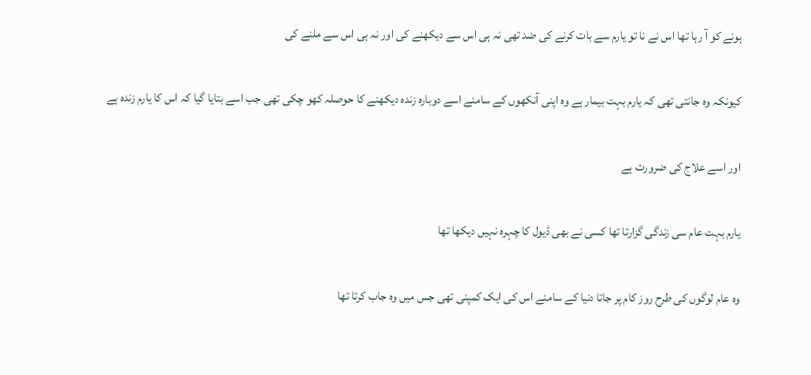ہونے کو آ رہا تھا اس نے نا تو یارم سے بات کرنے کی ضد تھی نہ ہی اس سے دیکھنے کی اور نہ ہی اس سے ملنے کی

کیونکہ وہ جانتی تھی کہ یارم بہت بیمار ہے وہ اپنی آنکھوں کے سامنے اسے دوبارہ زندہ دیکھنے کا حوصلہ کھو چکی تھی جب اسے بتایا گیا کہ اس کا یارم زندہ ہے

اور اسے علاج کی ضرورت ہے

یارم بہت عام سی زندگی گزارتا تھا کسی نے بھی ڈیول کا چہرہ نہیں دیکھا تھا

وہ عام لوگوں کی طرح روز کام پر جاتا دنیا کے سامنے اس کی ایک کمپنی تھی جس میں وہ جاب کرتا تھا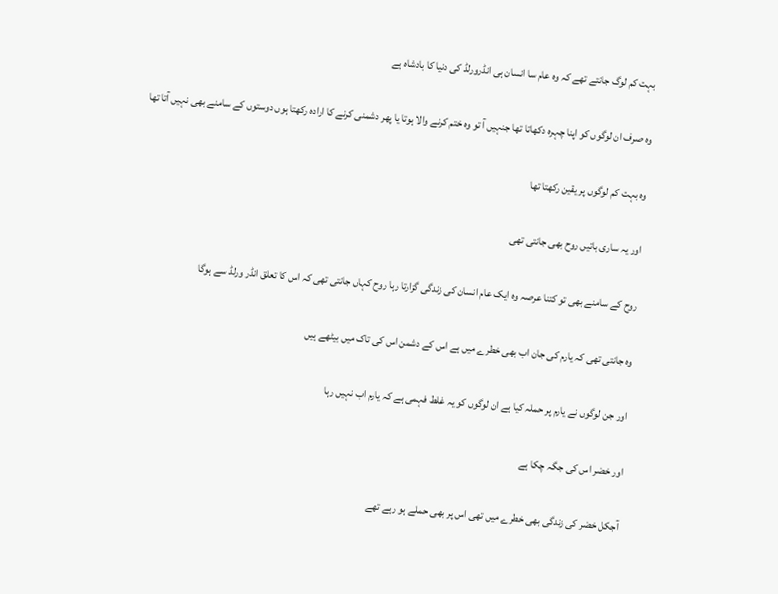بہت کم لوگ جانتے تھے کہ وہ عام سا انسان ہی انڈرورلڈ کی دنیا کا بادشاہ ہے

وہ صرف ان لوگوں کو اپنا چہرہ دکھاتا تھا جنہیں آ تو وہ ختم کرنے والا ہوتا یا پھر دشمنی کرنے کا ارادہ رکھتا ہوں دوستوں کے سامنے بھی نہیں آتا تھا

وہ بہت کم لوگوں پر یقین رکھتا تھا

اور یہ ساری باتیں روح بھی جانتی تھی

روح کے سامنے بھی تو کتنا عرصہ وہ ایک عام انسان کی زندگی گزارتا رہا روح کہاں جانتی تھی کہ اس کا تعلق انڈر ورلڈ سے ہوگا

وہ جانتی تھی کہ یارم کی جان اب بھی خطرے میں ہے اس کے دشمن اس کی تاک میں بیٹھے ہیں

اور جن لوگوں نے یارم پر حملہ کیا ہے ان لوگوں کو یہ غلط فہمی ہے کہ یارم اب نہیں رہا

اور خضر اس کی جگہ چکا ہے

آجکل خضر کی زندگی بھی خطرے میں تھی اس پر بھی حملے ہو رہے تھے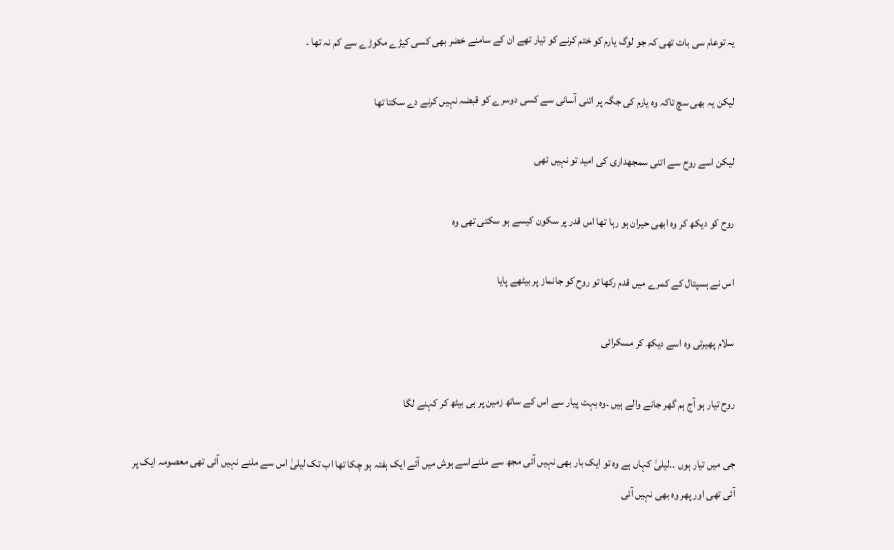یہ توعام سی بات تھی کہ جو لوگ یارم کو ختم کرنے کو تیار تھے ان کے سامنے خضر بھی کسی کیڑے مکوڑے سے کم نہ تھا ۔

لیکن یہ بھی سچ تاکہ وہ یارم کی جگہ پر اتنی آسانی سے کسی دوسرے کو قبضہ نہیں کرنے دے سکتا تھا

لیکن اسے روح سے اتنی سمجھداری کی امید تو نہیں تھی

روح کو دیکھ کر وہ ابھی حیران ہو رہا تھا اس قدر پر سکون کیسے ہو سکتی تھی وہ

اس نے ہسپتال کے کمرے میں قدم رکھا تو روح کو جانماز پر بیٹھے پایا

سلام پھیرتی وہ اسے دیکھ کر مسکرائی

روح تیار ہو آج ہم گھر جانے والے ہیں ۔وہ بہت پیار سے اس کے ساتھ زمین پر ہی بیٹھ کر کہنے لگا

جی میں تیار ہوں ۔۔لیلیٰ کہاں ہے وہ تو ایک بار بھی نہیں آئی مجھ سے ملنےاسے ہوش میں آئے ایک ہفتہ ہو چکا تھا اب تک لیلیٰ اس سے ملنے نہیں آئی تھی معصومہ ایک پر آئی تھی اور پھر وہ بھی نہیں آئی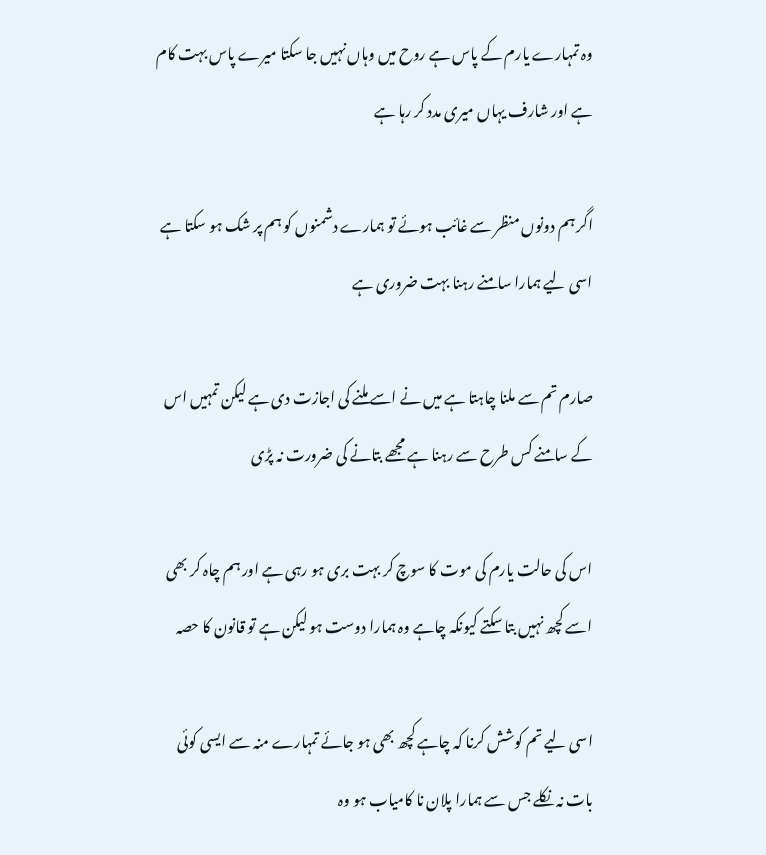وہ تمہارے یارم کے پاس ہے روح میں وہاں نہیں جا سکتا میرے پاس بہت کام ہے اور شارف یہاں میری مدد کر رہا ہے

اگر ہم دونوں منظر سے غائب ہوئے تو ہمارے دشمنوں کو ہم پر شک ہو سکتا ہے اسی لیے ہمارا سامنے رہنا بہت ضروری ہے

صارم تم سے ملنا چاہتا ہے میں نے اسے ملنے کی اجازت دی ہے لیکن تمہیں اس کے سامنے کس طرح سے رہنا ہے مجھے بتانے کی ضرورت نہ پڑی

اس کی حالت یارم کی موت کا سوچ کر بہت بری ہو رہی ہے اور ہم چاہ کر بھی اسے کچھ نہیں بتا سکتے کیونکہ چاہے وہ ہمارا دوست ہو لیکن ہے تو قانون کا حصہ

اسی لیے تم کوشش کرنا کہ چاہے کچھ بھی ہو جائے تمہارے منہ سے ایسی کوئی بات نہ نکلے جس سے ہمارا پلان نا کامیاب ہو وہ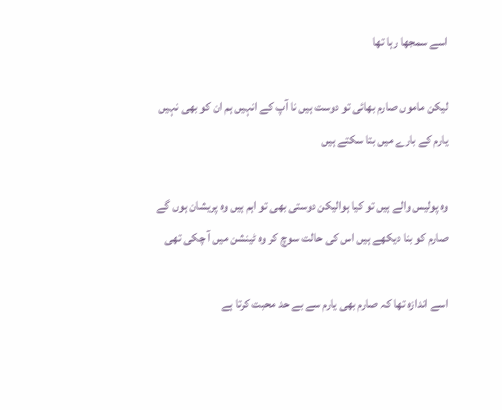اسے سمجھا رہا تھا

لیکن ماموں صارم بھائی تو دوست ہیں نا آپ کے انہیں ہم ان کو بھی نہیں یارم کے بارے میں بتا سکتے ہیں

وہ پولیس والے ہیں تو کیا ہوالیکن دوستی بھی تو اہم ہیں وہ پریشان ہوں گے صارم کو بنا دیکھے ہیں اس کی حالت سوچ کر وہ ٹینشن میں آ چکی تھی

اسے اندازہ تھا کہ صارم بھی یارم سے بے حد محبت کرتا ہے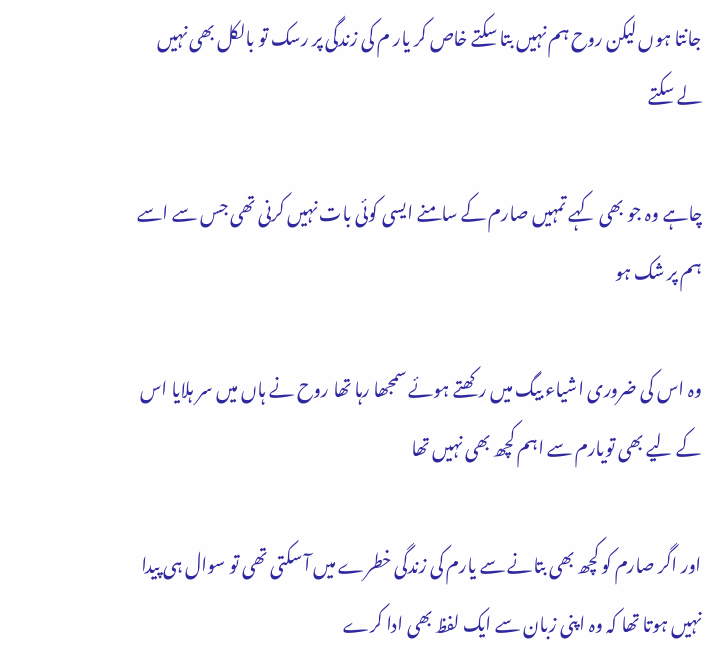جانتا ہوں لیکن روح ہم نہیں بتا سکتے خاص کر یار م کی زندگی پر رسک تو بالکل بھی نہیں لے سکتے

چاہے وہ جو بھی کہے تمہیں صارم کے سامنے ایسی کوئی بات نہیں کرنی تھی جس سے اسے ہم پر شک ہو

وہ اس کی ضروری اشیاء بیگ میں رکھتے ہوئے سمجھا رہا تھا روح نے ہاں میں سر ہلایا اس کے لیے بھی تویارم سے اہم کچھ بھی نہیں تھا

اور اگر صارم کو کچھ بھی بتانے سے یارم کی زندگی خطرے میں آ سکتی تھی تو سوال ہی پیدا نہیں ہوتا تھا کہ وہ اپنی زبان سے ایک لفظ بھی ادا کرے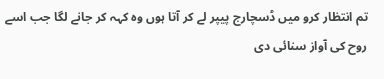تم انتظار کرو میں ڈسچارج پیپر لے کر آتا ہوں وہ کہہ کر جانے لگا جب اسے روح کی آواز سنائی دی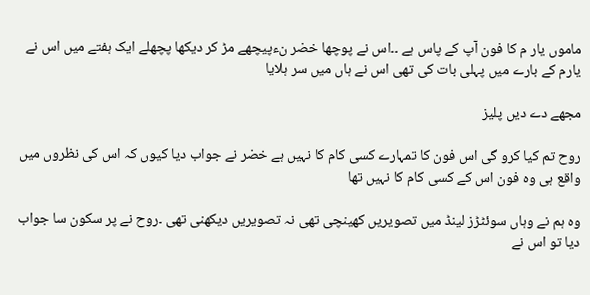ماموں یار م کا فون آپ کے پاس ہے ۔۔اس نے پوچھا خضر نءپیچھے مڑ کر دیکھا پچھلے ایک ہفتے میں اس نے یارم کے بارے میں پہلی بات کی تھی اس نے ہاں میں سر ہلایا

مجھے دے دیں پلیز

روح تم کیا کرو گی اس فون کا تمہارے کسی کام کا نہیں ہے خضر نے جواب دیا کیوں کہ اس کی نظروں میں واقع ہی وہ فون اس کے کسی کام کا نہیں تھا

وہ ہم نے وہاں سوئٹڑز لینڈ میں تصویریں کھینچی تھی نہ تصویریں دیکھنی تھی ۔روح نے پر سکون سا جواب دیا تو اس نے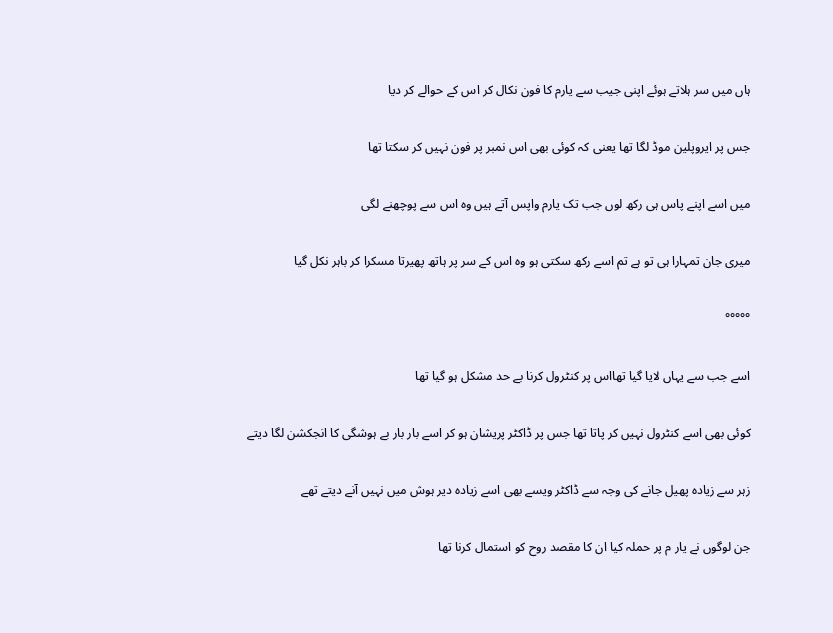ہاں میں سر ہلاتے ہوئے اپنی جیب سے یارم کا فون نکال کر اس کے حوالے کر دیا

جس پر ایروپلین موڈ لگا تھا یعنی کہ کوئی بھی اس نمبر پر فون نہیں کر سکتا تھا

میں اسے اپنے پاس ہی رکھ لوں جب تک یارم واپس آتے ہیں وہ اس سے پوچھنے لگی

میری جان تمہارا ہی تو ہے تم اسے رکھ سکتی ہو وہ اس کے سر پر ہاتھ پھیرتا مسکرا کر باہر نکل گیا

°°°°°

اسے جب سے یہاں لایا گیا تھااس پر کنٹرول کرنا بے حد مشکل ہو گیا تھا

کوئی بھی اسے کنٹرول نہیں کر پاتا تھا جس پر ڈاکٹر پریشان ہو کر اسے بار بار بے ہوشگی کا انجکشن لگا دیتے

زہر سے زیادہ پھیل جانے کی وجہ سے ڈاکٹر ویسے بھی اسے زیادہ دیر ہوش میں نہیں آنے دیتے تھے

جن لوگوں نے یار م پر حملہ کیا ان کا مقصد روح کو استمال کرنا تھا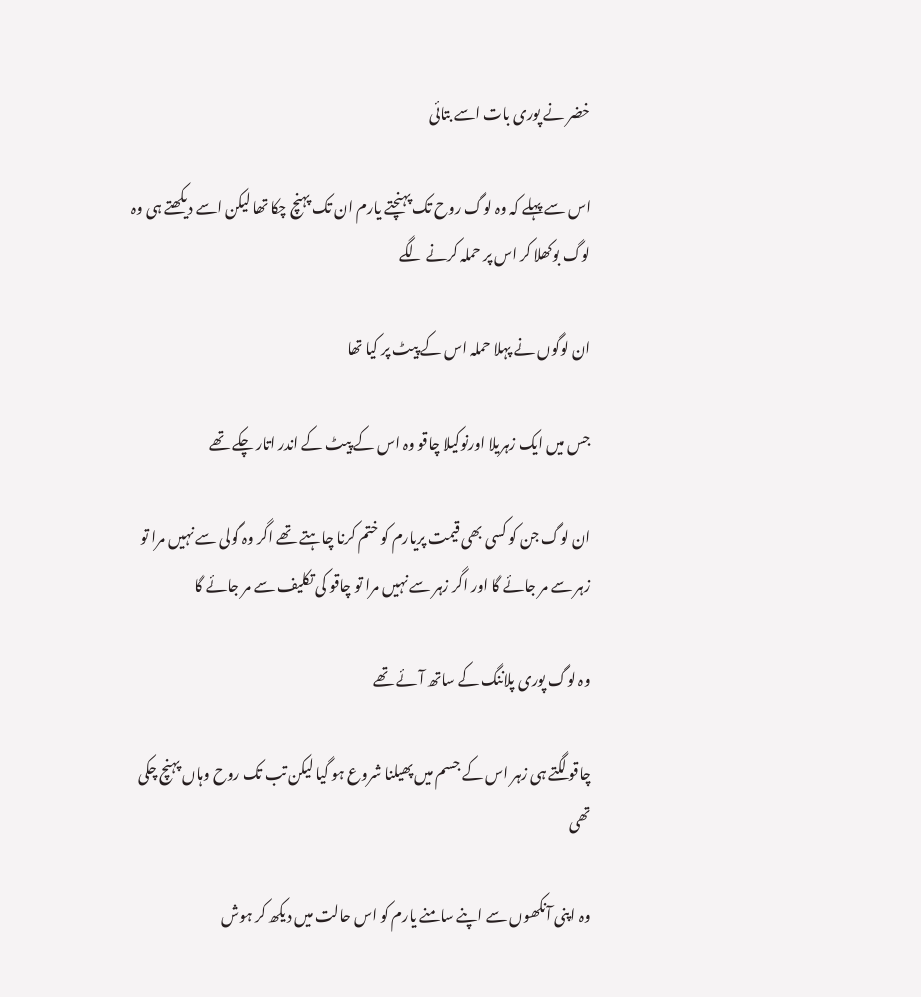خضر نے پوری بات اسے بتائی

اس سے پہلے کہ وہ لوگ روح تک پہنچتے یارم ان تک پہنچ چکا تھا لیکن اسے دیکھتے ہی وہ لوگ بوکھلا کر اس پر حملہ کرنے لگے

ان لوگوں نے پہلا حملہ اس کے پیٹ پر کیا تھا

جس میں ایک زہریلا اورنوکیلا چاقو وہ اس کے پیٹ کے اندر اتار چکے تھے

ان لوگ جن کو کسی بھی قیمت پریارم کو ختم کرنا چاہتے تھے اگر وہ گولی سے نہیں مرا تو زہر سے مر جائے گا اور اگر زہر سے نہیں مرا تو چاقو کی تکلیف سے مر جائے گا

وہ لوگ پوری پلاننگ کے ساتھ آئے تھے

چاقو لگتے ہی زہر اس کے جسم میں پھیلنا شروع ہو گیا لیکن تب تک روح وہاں پہنچ چکی تھی

وہ اپنی آنکھوں سے اپنے سامنے یارم کو اس حالت میں دیکھ کر ہوش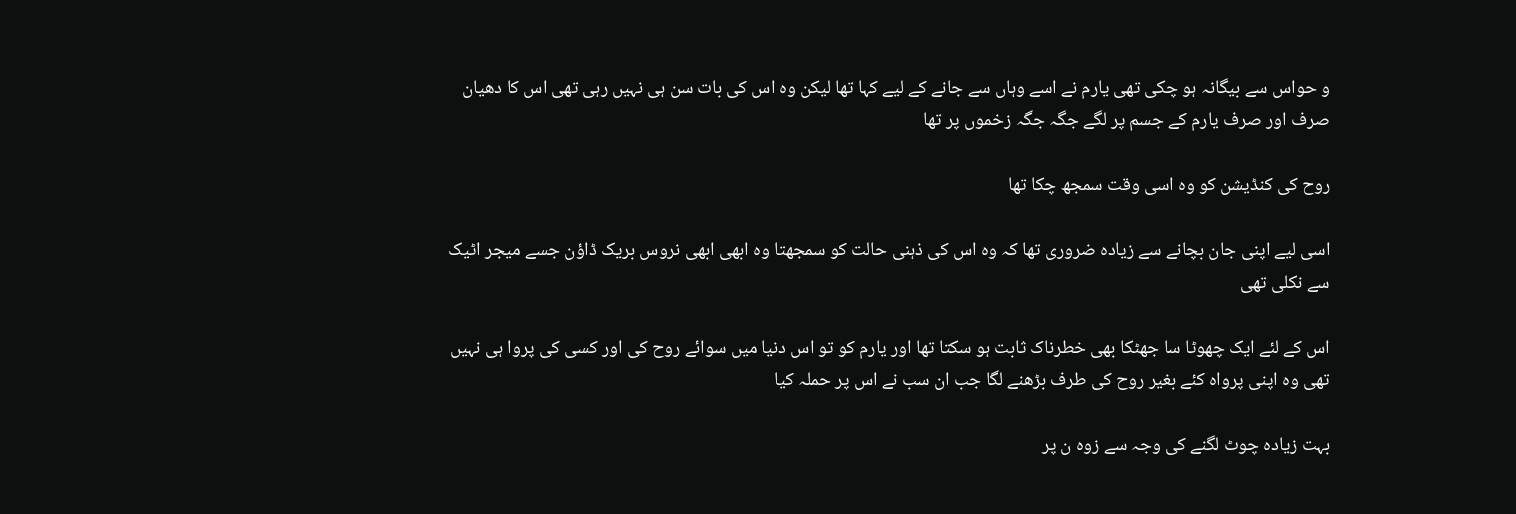و حواس سے بیگانہ ہو چکی تھی یارم نے اسے وہاں سے جانے کے لیے کہا تھا لیکن وہ اس کی بات سن ہی نہیں رہی تھی اس کا دھیان صرف اور صرف یارم کے جسم پر لگے جگہ جگہ زخموں پر تھا

روح کی کنڈیشن کو وہ اسی وقت سمجھ چکا تھا

اسی لیے اپنی جان بچانے سے زیادہ ضروری تھا کہ وہ اس کی ذہنی حالت کو سمجھتا وہ ابھی ابھی نروس بریک ڈاؤن جسے میجر اٹیک سے نکلی تھی

اس کے لئے ایک چھوٹا سا جھٹکا بھی خطرناک ثابت ہو سکتا تھا اور یارم کو تو اس دنیا میں سوائے روح کی اور کسی کی پروا ہی نہیں تھی وہ اپنی پرواہ کئے بغیر روح کی طرف بڑھنے لگا جب ان سب نے اس پر حملہ کیا

بہت زیادہ چوٹ لگنے کی وجہ سے زوہ ن پر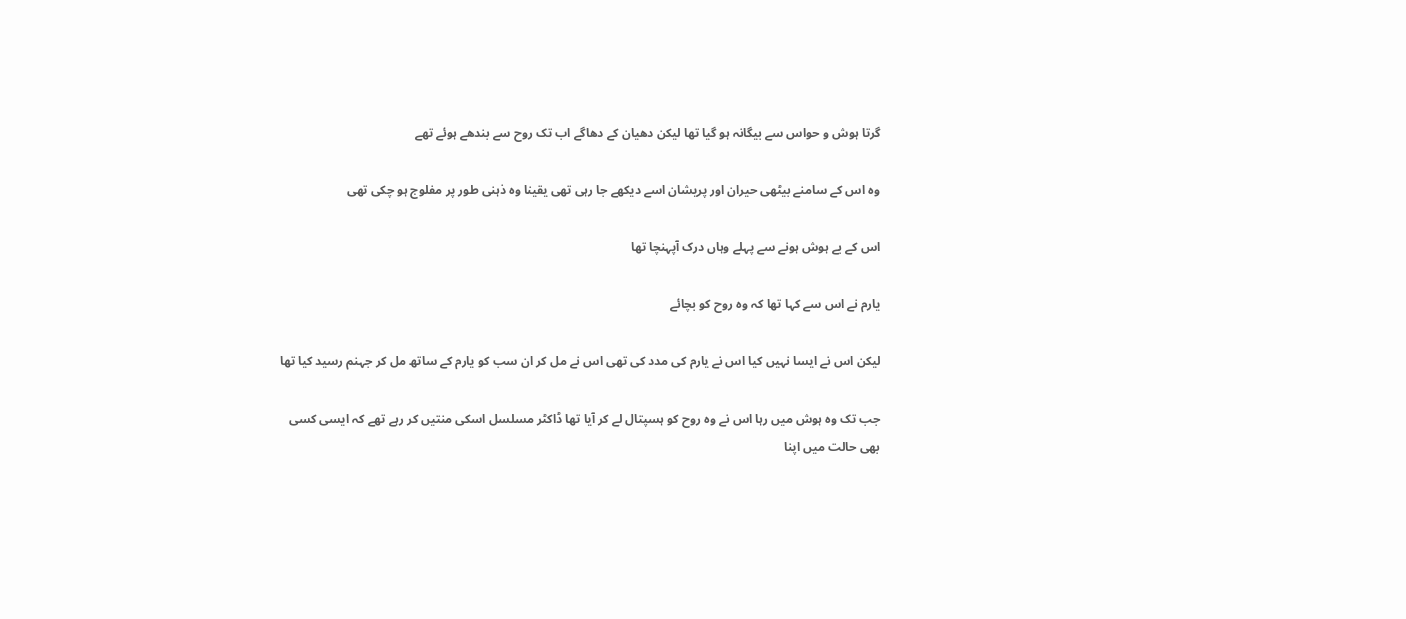گرتا ہوش و حواس سے بیگانہ ہو گیا تھا لیکن دھیان کے دھاگے اب تک روح سے بندھے ہوئے تھے

وہ اس کے سامنے بیٹھی حیران اور پریشان اسے دیکھے جا رہی تھی یقینا وہ ذہنی طور پر مفلوج ہو چکی تھی

اس کے بے ہوش ہونے سے پہلے وہاں درک آپہنچا تھا

یارم نے اس سے کہا تھا کہ وہ روح کو بچائے

لیکن اس نے ایسا نہیں کیا اس نے یارم کی مدد کی تھی اس نے مل کر ان سب کو یارم کے ساتھ مل کر جہنم رسید کیا تھا

جب تک وہ ہوش میں رہا اس نے وہ روح کو ہسپتال لے کر آیا تھا ڈاکٹر مسلسل اسکی منتیں کر رہے تھے کہ ایسی کسی بھی حالت میں اپنا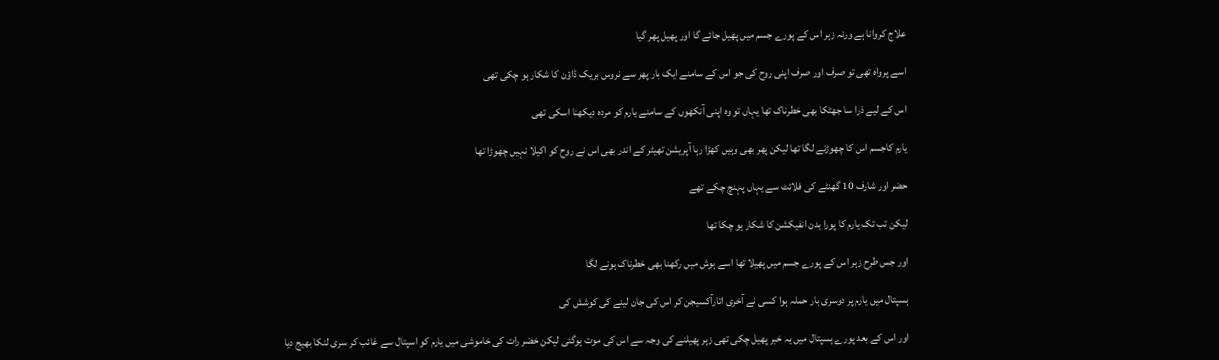علاج کروانا ہے ورنہ زہر اس کے پورے جسم میں پھیل جائے گا اور پھیل پھر گیا

اسے پرواہ تھی تو صرف اور صرف اپنی روح کی جو اس کے سامنے ایک بار پھر سے نروس بریک ڈاؤن کا شکار ہو چکی تھی

اس کے لیے ذرا سا جھٹکا بھی خطرناک تھا یہاں تو وہ اپنی آنکھوں کے سامنے یارم کو مردہ دیکھنا اسکی تھی

یارم کاجسم اس کا چھوڑنے لگا تھا لیکن پھر بھی وہیں کھڑا رہا آپریشن تھیٹر کے اندر بھی اس نے روح کو اکیلا نہیں چھوڑا تھا

حضر اور شارف 10 گھنٹے کی فلائٹ سے یہاں پہنچ چکے تھے

لیکن تب تک یارم کا پورا بدن انفیکشن کا شکار ہو چکا تھا

اور جس طرح زہر اس کے پورے جسم میں پھیلا تھا اسے ہوش میں رکھنا بھی خطرناک ہونے لگا

ہسپتال میں یارم پر دوسری بار حملہ ہوا کسی نے آخری اتارآکسیجن کر اس کی جان لینے کی کوشش کی

اور اس کے بعد پورے ہسپتال میں یہ خبر پھیل چکی تھی زہر پھیلنے کی وجہ سے اس کی موت ہوگئی لیکن خضر رات کی خاموشی میں یارم کو اسپتال سے غائب کر سری لنکا بھیج دیا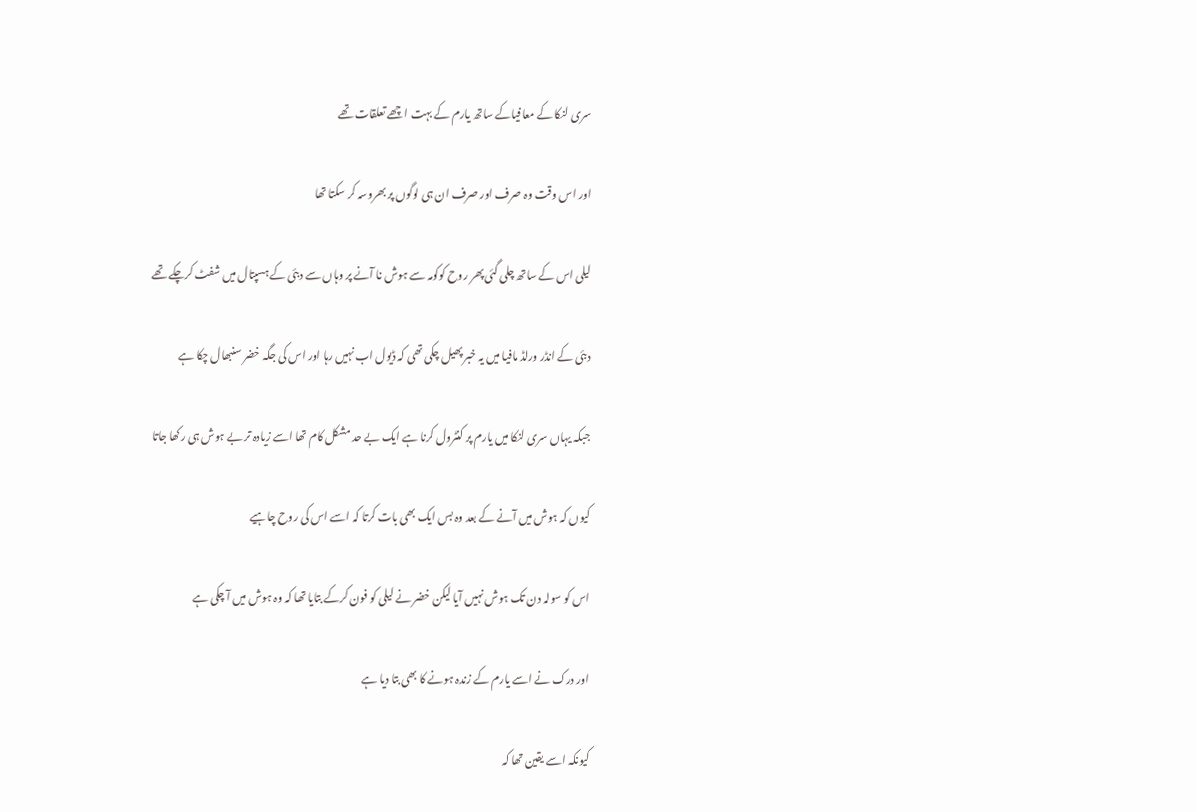سری لنکا کے معافیاکے ساتھ یارم کے بہت اچھے تعلقات تھے

اور اس وقت وہ صرف اور صرف ان ہی لوگوں پر بھروسہ کر سکتا تھا

لیلی اس کے ساتھ چلی گئی پھر روح کوکومہ سے ہوش نا آنے پر وہاں سے دبئی کے ہسپتال میں شفٹ کرچکے تھے

دبئی کے انڈر ورلڈ مافیا میں یہ خبر پھیل چکی تھی کہ ڈیول اب نہیں رہا اور اس کی جگہ خضر سنبھال چکا ہے

جبکہ یہاں سری لنکا میں یارم پر کنٹرول کرنا ہے ایک بے حد مشکل کام تھا اسے زیادہ تر بے ہوش ہی رکھا جاتا

کیوں کہ ہوش میں آنے کے بعد وہ بس ایک بھی بات کرتا کہ اسے اس کی روح چاہیے

اس کو سولہ دن تک ہوش نہیں آیا لیکن خضر نے لیلی کو فون کرکے بتایا تھا کہ وہ ہوش میں آ چکی ہے

اور درک نے اسے یارم کے زندہ ہونے کا بھی بتا دیا ہے

کیونکہ اسے یقین تھا کہ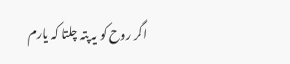اگر روح کو یہ پتہ چلتا کہ یارم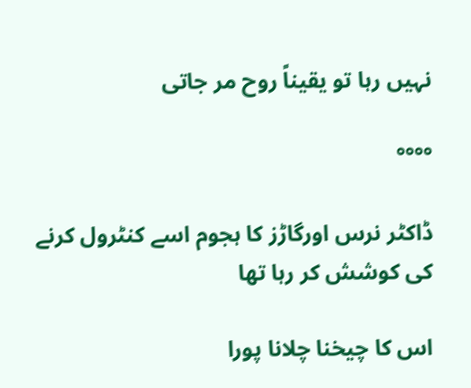نہیں رہا تو یقیناً روح مر جاتی

°°°°

ڈاکٹر نرس اورگاڑز کا ہجوم اسے کنٹرول کرنے کی کوشش کر رہا تھا

اس کا چیخنا چلانا پورا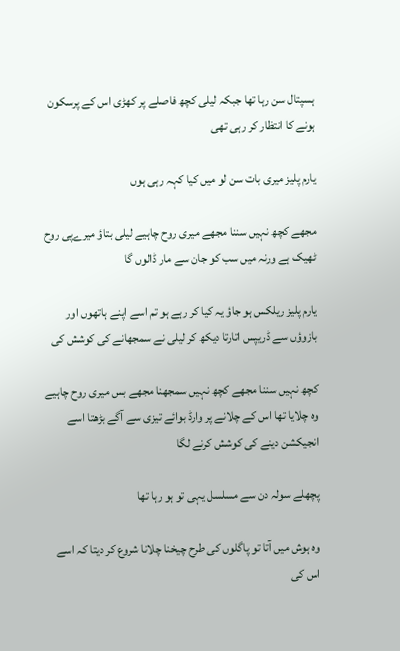ہسپتال سن رہا تھا جبکہ لیلی کچھ فاصلے پر کھڑی اس کے پرسکون ہونے کا انتظار کر رہی تھی

یارم پلیز میری بات سن لو میں کیا کہہ رہی ہوں

مجھے کچھ نہیں سننا مجھے میری روح چاہیے لیلی بتاؤ میرےپی روح ٹھیک ہے ورنہ میں سب کو جان سے مار ڈالوں گا

یارم پلیز ریلکس ہو جاؤ یہ کیا کر رہے ہو تم اسے اپنے ہاتھوں اور بازوؤں سے ڈریپس اتارتا دیکھ کر لیلی نے سمجھانے کی کوشش کی

کچھ نہیں سننا مجھے کچھ نہیں سمجھنا مجھے بس میری روح چاہیے وہ چلایا تھا اس کے چلانے پر وارڈ بوائے تیزی سے آگے بڑھتا اسے انجیکشن دینے کی کوشش کرنے لگا

پچھلے سولہ دن سے مسلسل یہی تو ہو رہا تھا

وہ ہوش میں آتا تو پاگلوں کی طرح چیخنا چلانا شروع کر دیتا کہ اسے اس کی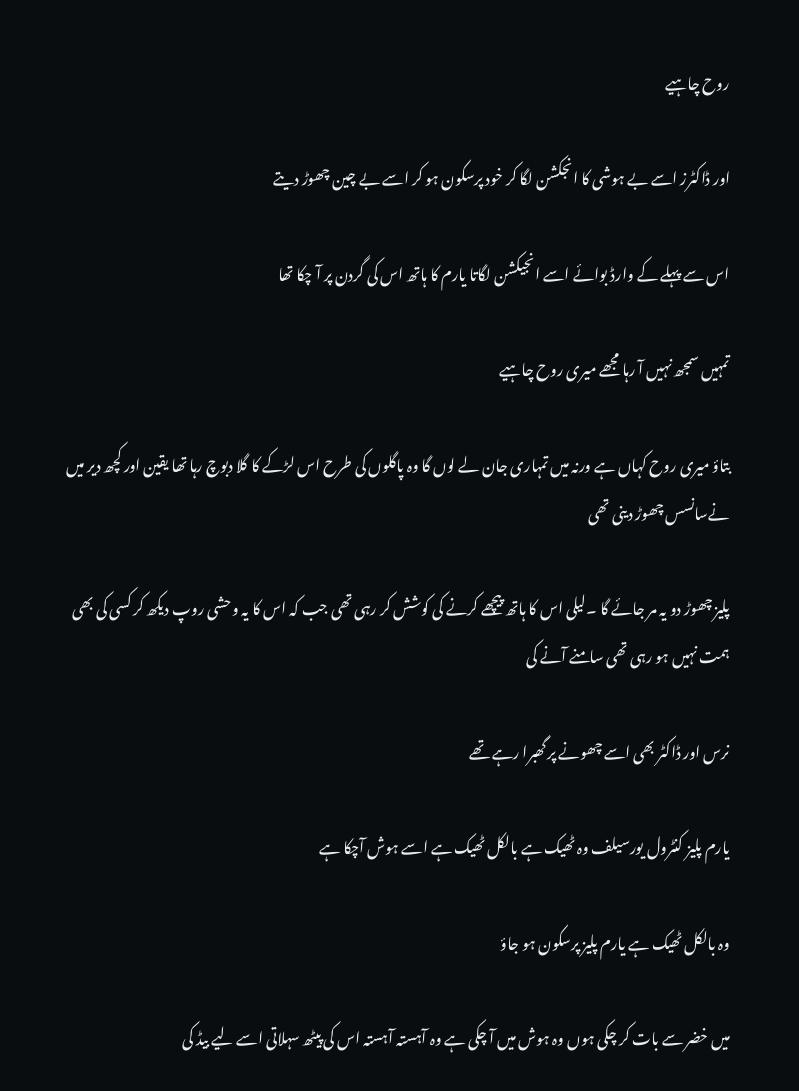روح چاہیے

اور ڈاکٹرز اسے بے ہوشی کا انجکشن لگا کر خود پرسکون ہو کر اسے بے چین چھوڑ دیتے

اس سے پہلے کے وارڈ بوائے اسے انجیکشن لگاتا یارم کا ہاتھ اس کی گردن پر آ چکا تھا

تمہیں سمجھ نہیں آ رہا مجھے میری روح چاہیے

بتاؤ میری روح کہاں ہے ورنہ میں تمہاری جان لے لوں گا وہ پاگلوں کی طرح اس لڑکے کا گلا دبوچ رہا تھا یقین اور کچھ دیر میں نےسانسس چھوڑ دینی تھی

پلیز چھوڑ دو یہ مر جائے گا ۔لیلی اس کا ہاتھ پیچھے کرنے کی کوشش کر رہی تھی جب کہ اس کا یہ وحشی روپ دیکھ کر کسی کی بھی ہمت نہیں ہو رہی تھی سامنے آنے کی

نرس اور ڈاکٹر بھی اسے چھونے پر گھبرا رہے تھے

یارم پلیز کنٹرول یورسیلف وہ ٹھیک ہے بالکل ٹھیک ہے اسے ہوش آچکا ہے

وہ بالکل ٹھیک ہے یارم پلیز پرسکون ہو جاؤ

میں خضر سے بات کر چکی ہوں وہ ہوش میں آ چکی ہے وہ آہستہ آہستہ اس کی پیٹھ سہلاتی اسے لیے بیڈ کی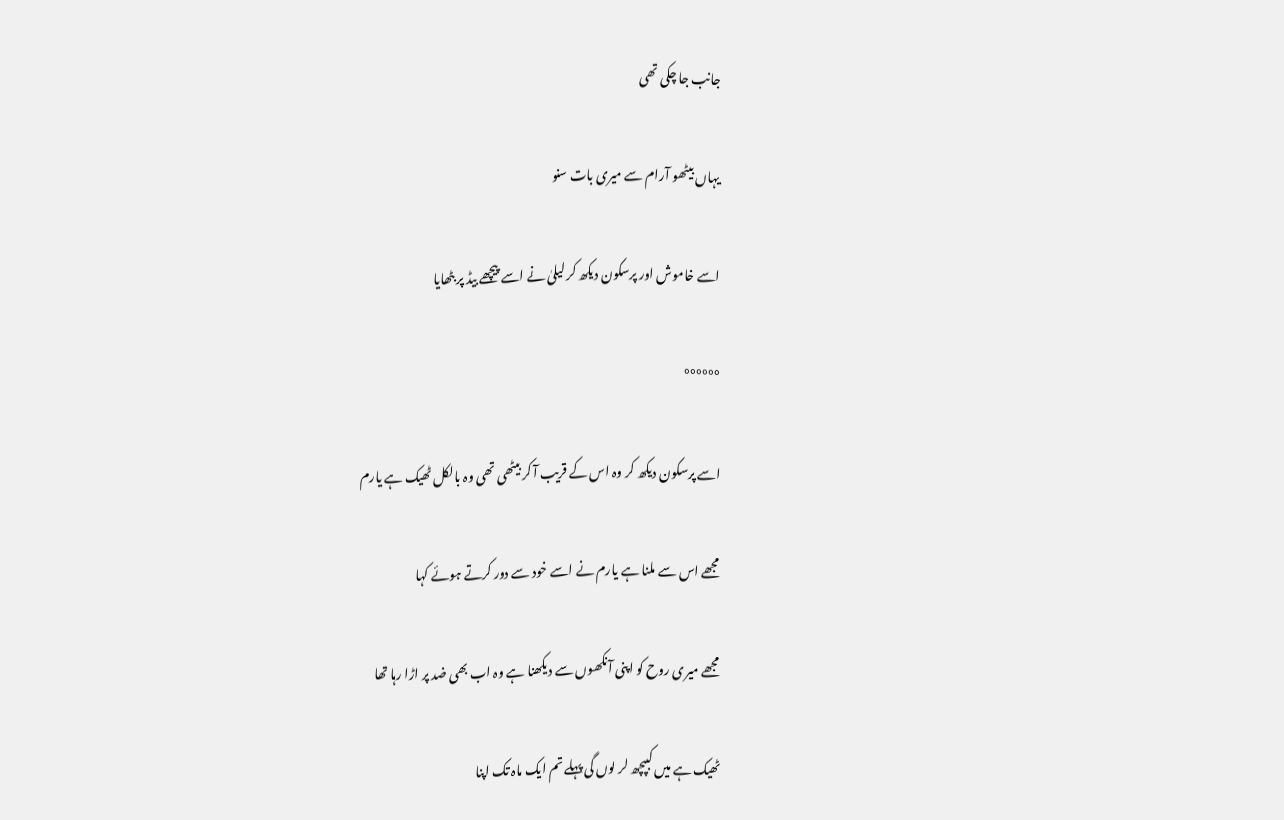جانب جا چکی تھی

یہاں بیٹھو آرام سے میری بات سنو

اسے خاموش اور پرسکون دیکھ کر لیلیٰ نے اسے پیچھے بیڈ پر بٹھایا

°°°°°°

اسے پرسکون دیکھ کر وہ اس کے قریب آ کر بیٹھی تھی وہ بالکل ٹھیک ہے یارم

مجھے اس سے ملنا ہے یارم نے اسے خود سے دور کرتے ہوئے کہا

مجھے میری روح کو اپنی آنکھوں سے دیکھنا ہے وہ اب بھی ضد پر اڑا رہا تھا

ٹھیک ہے میں کبپچھ لر لوں گی پہلے تم ایک ماہ تک اپنا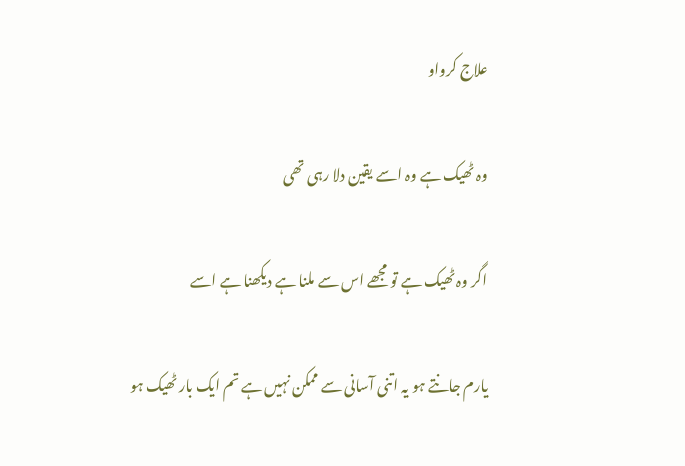علاج کرواو

وہ ٹھیک ہے وہ اسے یقین دلا رہی تھی

اگر وہ ٹھیک ہے تو مجھے اس سے ملنا ہے دیکھنا ہے اسے

یارم جانتے ہو یہ اتنی آسانی سے ممکن نہیں ہے تم ایک بار ٹھیک ہو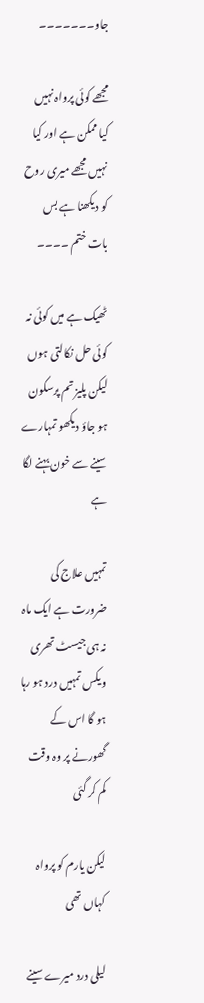جاو۔۔۔۔۔۔۔

مجھے کوئی پرواہ نہیں کیا ممکن ہے اور کیا نہیں مجھے میری روح کو دیکھنا ہے بس بات ختم ۔۔۔۔

ٹھیک ہے میں کوئی نہ کوئی حل نکالتی ہوں لیکن پلیز تم پرسکون ہو جاؤ دیکھو تمہارے سینے سے خون بہنے لگا ہے

تمہیں علاج کی ضرورت ہے ایک ماہ نہ ہی جیسٹ تھری ویکس تمہیں درد ہو رہا ہو گا اس کے گھورنے پر وہ وقت کم کر گئی

لیکن یارم کو پرواہ کہاں تھی

لیلی درد میرے سینے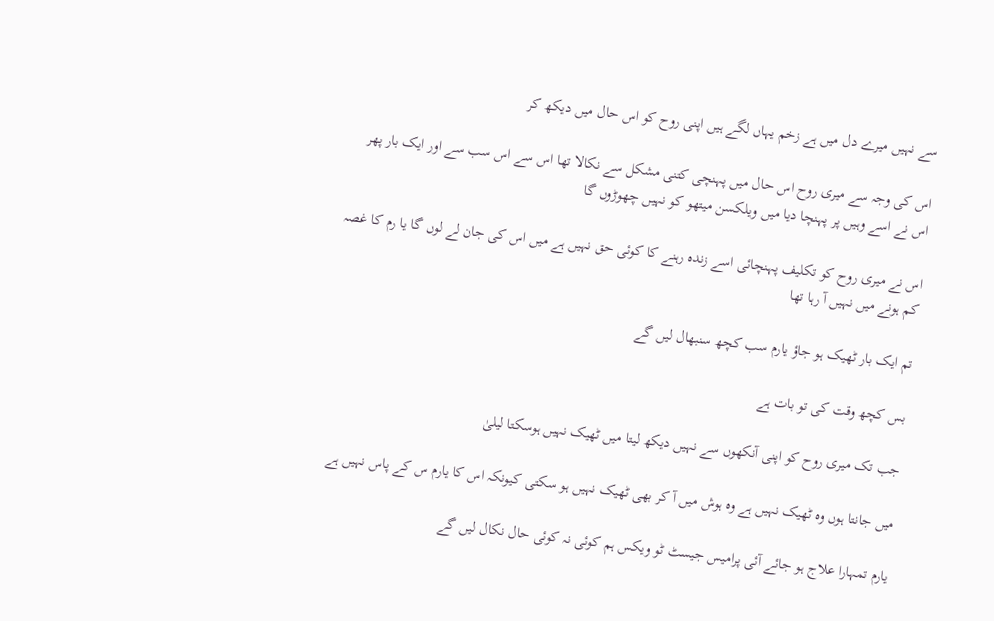سے نہیں میرے دل میں ہے زخم یہاں لگے ہیں اپنی روح کو اس حال میں دیکھ کر

اس کی وجہ سے میری روح اس حال میں پہنچی کتنی مشکل سے نکالا تھا اس سے اس سب سے اور ایک بار پھر اس نے اسے وہیں پر پہنچا دیا میں ویلکسن میتھو کو نہیں چھوڑوں گا

اس نے میری روح کو تکلیف پہنچائی اسے زندہ رہنے کا کوئی حق نہیں ہے میں اس کی جان لے لوں گا یا رم کا غصہ کم ہونے میں نہیں آ رہا تھا

تم ایک بار ٹھیک ہو جاؤ یارم سب کچھ سنبھال لیں گے

بس کچھ وقت کی تو بات ہے

جب تک میری روح کو اپنی آنکھوں سے نہیں دیکھ لیتا میں ٹھیک نہیں ہوسکتا لیلیٰ

میں جانتا ہوں وہ ٹھیک نہیں ہے وہ ہوش میں آ کر بھی ٹھیک نہیں ہو سکتی کیونکہ اس کا یارم س کے پاس نہیں ہے

یارم تمہارا علاج ہو جائے آئی پرامیس جیسٹ ٹو ویکس ہم کوئی نہ کوئی حال نکال لیں گے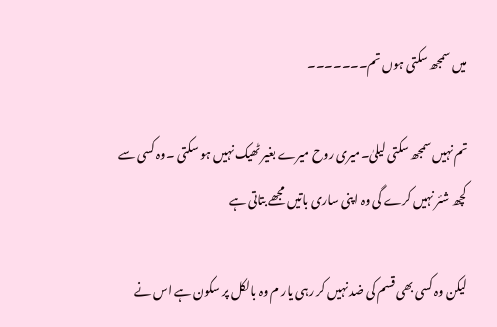میں سمجھ سکتی ہوں تم۔۔۔۔۔۔۔

تم نہیں سمجھ سکتی لیلیٰ۔میری روح میرے بغیر ٹھیک نہیں ہو سکتی ۔وہ کسی سے کچھ شئر نہیں کرے گی وہ اپنی ساری باتیں مجھے بتاتی ہے

لیکن وہ کسی بھی قسم کی ضد نہیں کر رہی یار م وہ بالکل پر سکون ہے اس نے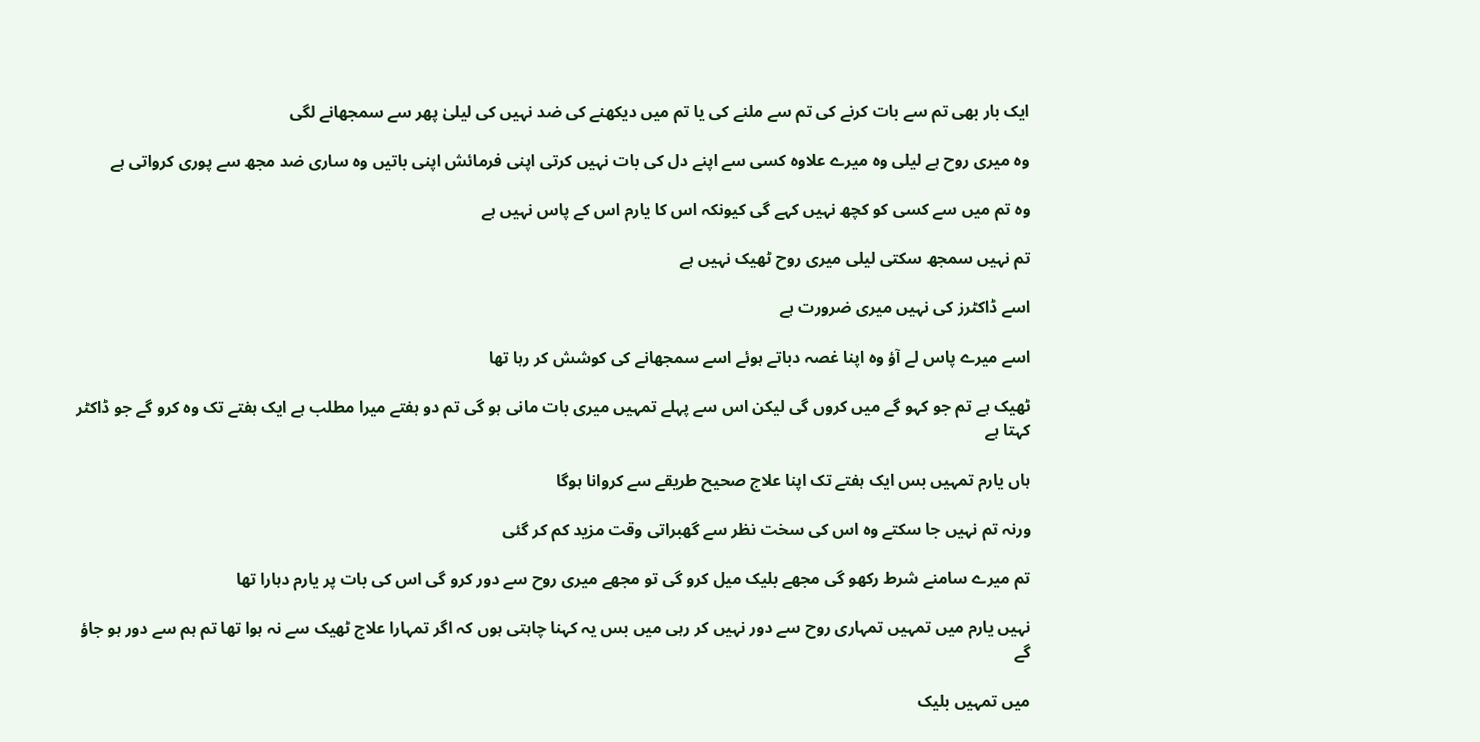ایک بار بھی تم سے بات کرنے کی تم سے ملنے کی یا تم میں دیکھنے کی ضد نہیں کی لیلیٰ پھر سے سمجھانے لگی

وہ میری روح ہے لیلی وہ میرے علاوہ کسی سے اپنے دل کی بات نہیں کرتی اپنی فرمائش اپنی باتیں وہ ساری ضد مجھ سے پوری کرواتی ہے

وہ تم میں سے کسی کو کچھ نہیں کہے گی کیونکہ اس کا یارم اس کے پاس نہیں ہے

تم نہیں سمجھ سکتی لیلی میری روح ٹھیک نہیں ہے

اسے ڈاکٹرز کی نہیں میری ضرورت ہے

اسے میرے پاس لے آؤ وہ اپنا غصہ دباتے ہوئے اسے سمجھانے کی کوشش کر رہا تھا

ٹھیک ہے تم جو کہو گے میں کروں گی لیکن اس سے پہلے تمہیں میری بات مانی ہو گی تم دو ہفتے میرا مطلب ہے ایک ہفتے تک وہ کرو گے جو ڈاکٹر کہتا ہے

ہاں یارم تمہیں بس ایک ہفتے تک اپنا علاج صحیح طریقے سے کروانا ہوگا

ورنہ تم نہیں جا سکتے وہ اس کی سخت نظر سے گھبراتی وقت مزید کم کر گئی

تم میرے سامنے شرط رکھو گی مجھے بلیک میل کرو گی تو مجھے میری روح سے دور کرو گی اس کی بات پر یارم دہارا تھا

نہیں یارم میں تمہیں تمہاری روح سے دور نہیں کر رہی میں بس یہ کہنا چاہتی ہوں کہ اگر تمہارا علاج ٹھیک سے نہ ہوا تھا تم ہم سے دور ہو جاؤ گے

میں تمہیں بلیک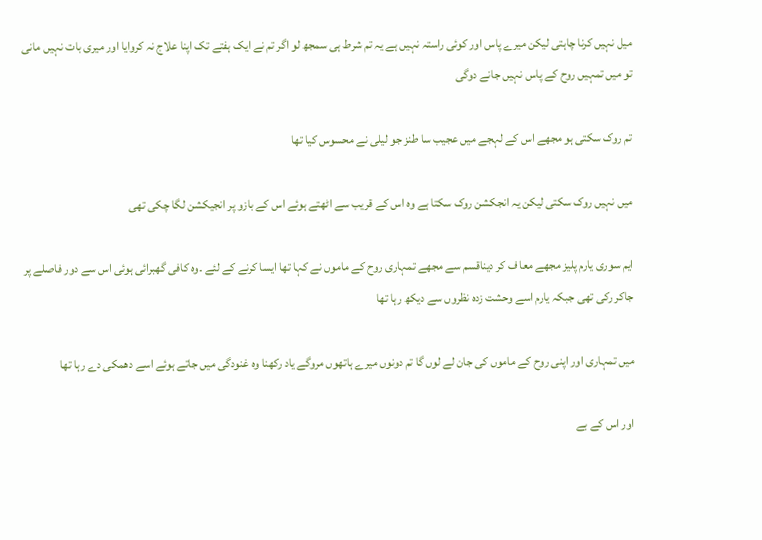میل نہیں کرنا چاہتی لیکن میرے پاس اور کوئی راستہ نہیں ہے یہ تم شرط ہی سمجھ لو اگر تم نے ایک ہفتے تک اپنا علاج نہ کروایا اور میری بات نہیں مانی تو میں تمہیں روح کے پاس نہیں جانے دوگی

تم روک سکتی ہو مجھے اس کے لہجے میں عجیب سا طنز جو لیلی نے محسوس کیا تھا

میں نہیں روک سکتی لیکن یہ انجکشن روک سکتا ہے وہ اس کے قریب سے اٹھتے ہوئے اس کے بازو پر انجیکشن لگا چکی تھی

ایم سوری یارم پلیز مجھے معا ف کر دیناقسم سے مجھے تمہاری روح کے ماموں نے کہا تھا ایسا کرنے کے لئے ۔وہ کافی گھبرائی ہوئی اس سے دور فاصلے پر جاکر رکی تھی جبکہ یارم اسے وحشت زدہ نظروں سے دیکھ رہا تھا

میں تمہاری اور اپنی روح کے ماموں کی جان لے لوں گا تم دونوں میرے ہاتھوں مروگے یاد رکھنا وہ غنودگی میں جاتے ہوئے اسے دھمکی دے رہا تھا

اور اس کے بے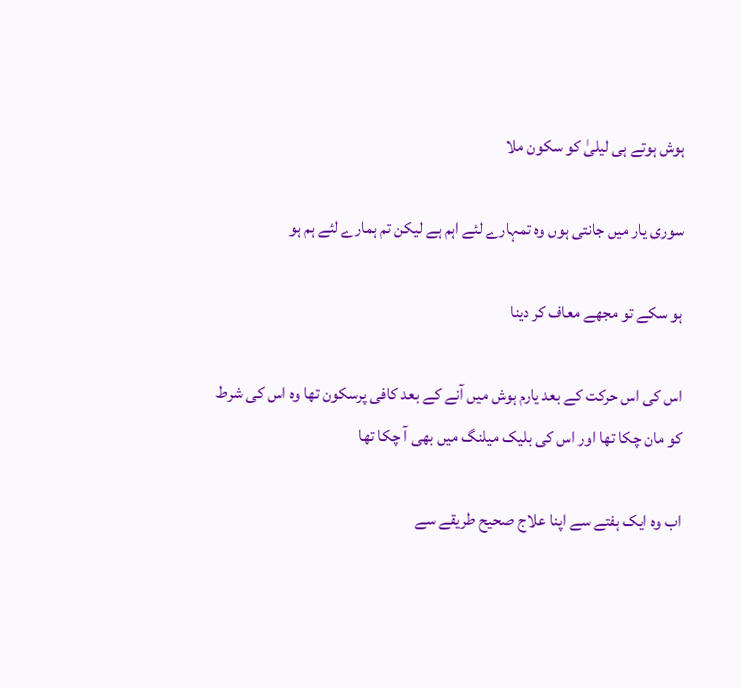ہوش ہوتے ہی لیلیٰ کو سکون ملا

سوری یار میں جانتی ہوں وہ تمہارے لئے اہم ہے لیکن تم ہمارے لئے ہم ہو

ہو سکے تو مجھے معاف کر دینا

اس کی اس حرکت کے بعد یارم ہوش میں آنے کے بعد کافی پرسکون تھا وہ اس کی شرط کو مان چکا تھا اور اس کی بلیک میلنگ میں بھی آ چکا تھا

اب وہ ایک ہفتے سے اپنا علاج صحیح طریقے سے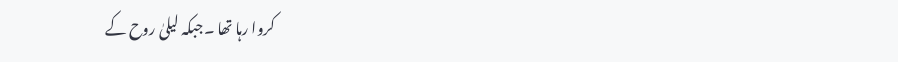کروا رہا تھا ۔جبکہ لیلیٰ روح کے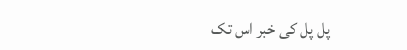پل پل کی خبر اس تک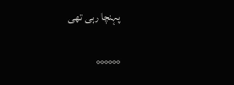پہنچا رہی تھی

°°°°°°